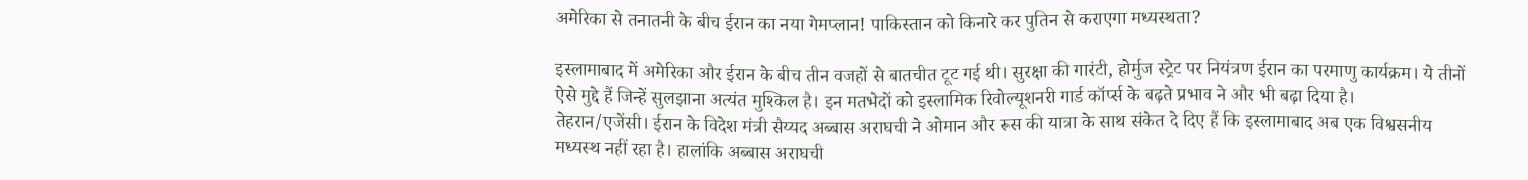अमेरिका से तनातनी के बीच ईरान का नया गेमप्लान! पाकिस्तान को किनारे कर पुतिन से कराएगा मध्यस्थता?

इस्लामाबाद में अमेरिका और ईरान के बीच तीन वजहों से बातचीत टूट गई थी। सुरक्षा की गारंटी, होर्मुज स्ट्रेट पर नियंत्रण ईरान का परमाणु कार्यक्रम। ये तीनों ऐसे मुद्दे हैं जिन्हें सुलझाना अत्यंत मुश्किल है। इन मतभेदों को इस्लामिक रिवोल्यूशनरी गार्ड कॉर्प्स के बढ़ते प्रभाव ने और भी बढ़ा दिया है।
तेहरान/एजेंसी। ईरान के विदेश मंत्री सैय्यद अब्बास अराघची ने ओमान और रूस की यात्रा के साथ संकेत दे दिए हैं कि इस्लामाबाद अब एक विश्वसनीय मध्यस्थ नहीं रहा है। हालांकि अब्बास अराघची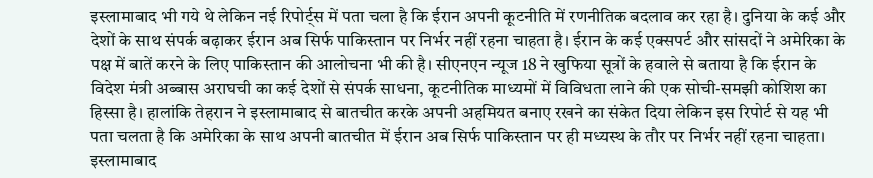इस्लामाबाद भी गये थे लेकिन नई रिपोर्ट्स में पता चला है कि ईरान अपनी कूटनीति में रणनीतिक बदलाव कर रहा है। दुनिया के कई और देशों के साथ संपर्क बढ़ाकर ईरान अब सिर्फ पाकिस्तान पर निर्भर नहीं रहना चाहता है। ईरान के कई एक्सपर्ट और सांसदों ने अमेरिका के पक्ष में बातें करने के लिए पाकिस्तान की आलोचना भी की है। सीएनएन न्यूज 18 ने खुफिया सूत्रों के हवाले से बताया है कि ईरान के विदेश मंत्री अब्बास अराघची का कई देशों से संपर्क साधना, कूटनीतिक माध्यमों में विविधता लाने की एक सोची-समझी कोशिश का हिस्सा है। हालांकि तेहरान ने इस्लामाबाद से बातचीत करके अपनी अहमियत बनाए रखने का संकेत दिया लेकिन इस रिपोर्ट से यह भी पता चलता है कि अमेरिका के साथ अपनी बातचीत में ईरान अब सिर्फ पाकिस्तान पर ही मध्यस्थ के तौर पर निर्भर नहीं रहना चाहता।
इस्लामाबाद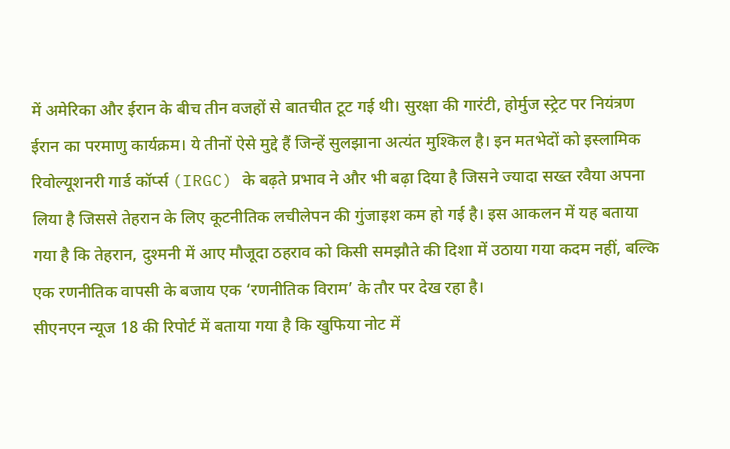में अमेरिका और ईरान के बीच तीन वजहों से बातचीत टूट गई थी। सुरक्षा की गारंटी, होर्मुज स्ट्रेट पर नियंत्रण ईरान का परमाणु कार्यक्रम। ये तीनों ऐसे मुद्दे हैं जिन्हें सुलझाना अत्यंत मुश्किल है। इन मतभेदों को इस्लामिक रिवोल्यूशनरी गार्ड कॉर्प्स (IRGC) के बढ़ते प्रभाव ने और भी बढ़ा दिया है जिसने ज्यादा सख्त रवैया अपना लिया है जिससे तेहरान के लिए कूटनीतिक लचीलेपन की गुंजाइश कम हो गई है। इस आकलन में यह बताया गया है कि तेहरान, दुश्मनी में आए मौजूदा ठहराव को किसी समझौते की दिशा में उठाया गया कदम नहीं, बल्कि एक रणनीतिक वापसी के बजाय एक ‘रणनीतिक विराम’ के तौर पर देख रहा है।
सीएनएन न्यूज 18 की रिपोर्ट में बताया गया है कि खुफिया नोट में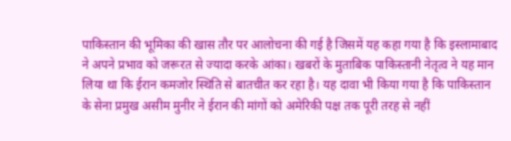पाकिस्तान की भूमिका की खास तौर पर आलोचना की गई है जिसमें यह कहा गया है कि इस्लामाबाद ने अपने प्रभाव को जरूरत से ज्यादा करके आंका। खबरों के मुताबिक पाकिस्तानी नेतृत्व ने यह मान लिया था कि ईरान कमजोर स्थिति से बातचीत कर रहा है। यह दावा भी किया गया है कि पाकिस्तान के सेना प्रमुख असीम मुनीर ने ईरान की मांगों को अमेरिकी पक्ष तक पूरी तरह से नहीं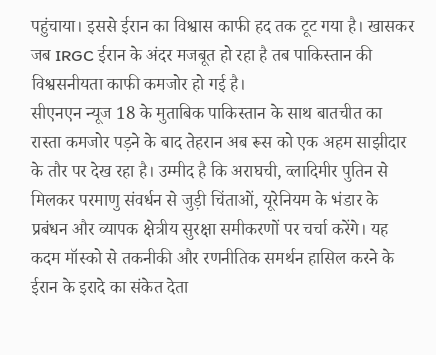पहुंचाया। इससे ईरान का विश्वास काफी हद तक टूट गया है। खासकर जब IRGC ईरान के अंदर मजबूत हो रहा है तब पाकिस्तान की विश्वसनीयता काफी कमजोर हो गई है।
सीएनएन न्यूज 18 के मुताबिक पाकिस्तान के साथ बातचीत का रास्ता कमजोर पड़ने के बाद तेहरान अब रूस को एक अहम साझीदार के तौर पर देख रहा है। उम्मीद है कि अराघची, व्लादिमीर पुतिन से मिलकर परमाणु संवर्धन से जुड़ी चिंताओं, यूरेनियम के भंडार के प्रबंधन और व्यापक क्षेत्रीय सुरक्षा समीकरणों पर चर्चा करेंगे। यह कदम मॉस्को से तकनीकी और रणनीतिक समर्थन हासिल करने के ईरान के इरादे का संकेत देता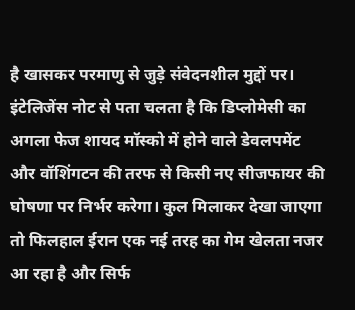है खासकर परमाणु से जुड़े संवेदनशील मुद्दों पर।
इंटेलिजेंस नोट से पता चलता है कि डिप्लोमेसी का अगला फेज शायद मॉस्को में होने वाले डेवलपमेंट और वॉशिंगटन की तरफ से किसी नए सीजफायर की घोषणा पर निर्भर करेगा। कुल मिलाकर देखा जाएगा तो फिलहाल ईरान एक नई तरह का गेम खेलता नजर आ रहा है और सिर्फ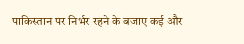पाकिस्तान पर निर्भर रहने के बजाए कई और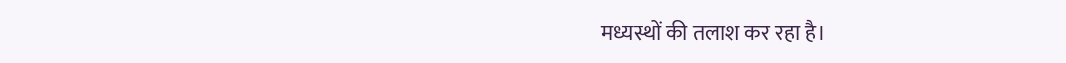मध्यस्थों की तलाश कर रहा है।